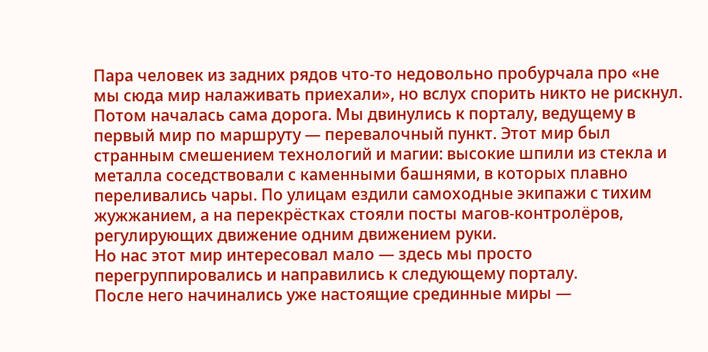Пара человек из задних рядов что-то недовольно пробурчала про «не мы сюда мир налаживать приехали», но вслух спорить никто не рискнул.
Потом началась сама дорога. Мы двинулись к порталу, ведущему в первый мир по маршруту — перевалочный пункт. Этот мир был странным смешением технологий и магии: высокие шпили из стекла и металла соседствовали с каменными башнями, в которых плавно переливались чары. По улицам ездили самоходные экипажи с тихим жужжанием, а на перекрёстках стояли посты магов-контролёров, регулирующих движение одним движением руки.
Но нас этот мир интересовал мало — здесь мы просто перегруппировались и направились к следующему порталу.
После него начинались уже настоящие срединные миры —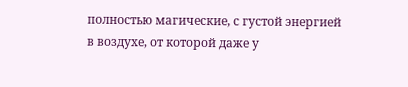полностью магические, с густой энергией в воздухе, от которой даже у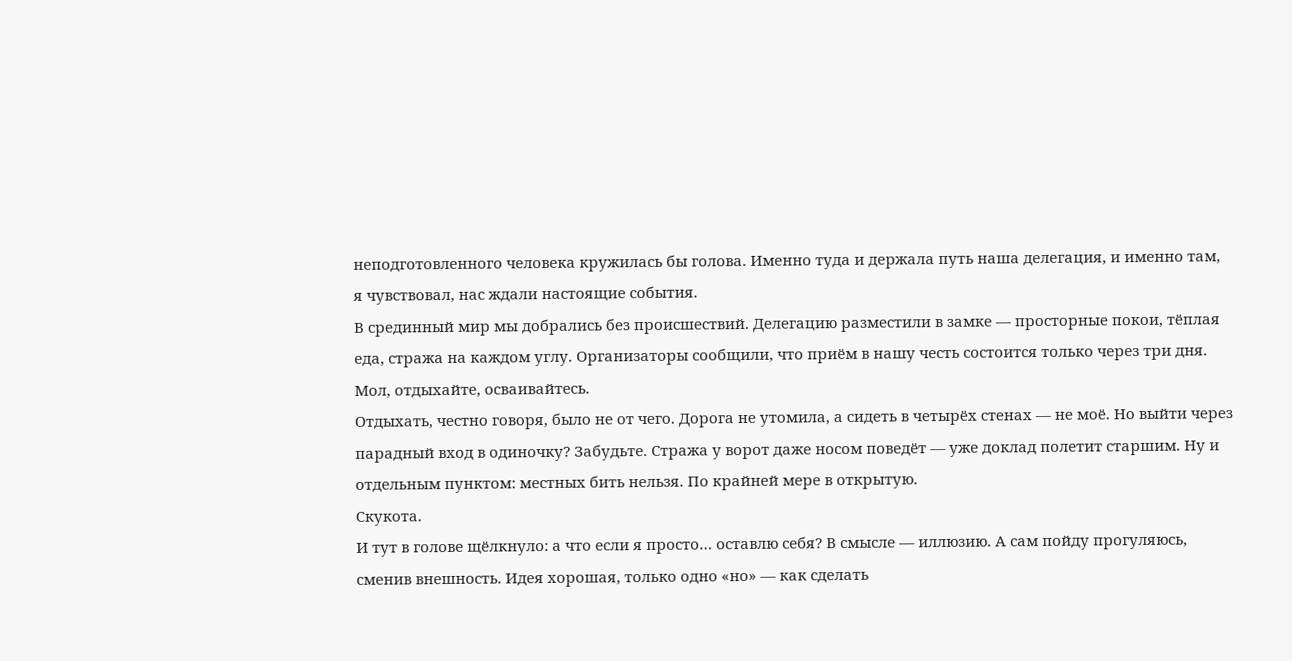неподготовленного человека кружилась бы голова. Именно туда и держала путь наша делегация, и именно там, я чувствовал, нас ждали настоящие события.
В срединный мир мы добрались без происшествий. Делегацию разместили в замке — просторные покои, тёплая еда, стража на каждом углу. Организаторы сообщили, что приём в нашу честь состоится только через три дня. Мол, отдыхайте, осваивайтесь.
Отдыхать, честно говоря, было не от чего. Дорога не утомила, а сидеть в четырёх стенах — не моё. Но выйти через парадный вход в одиночку? Забудьте. Стража у ворот даже носом поведёт — уже доклад полетит старшим. Ну и отдельным пунктом: местных бить нельзя. По крайней мере в открытую.
Скукота.
И тут в голове щёлкнуло: а что если я просто… оставлю себя? В смысле — иллюзию. А сам пойду прогуляюсь, сменив внешность. Идея хорошая, только одно «но» — как сделать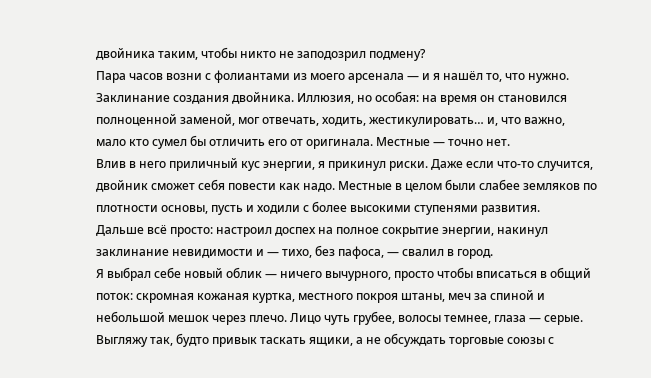двойника таким, чтобы никто не заподозрил подмену?
Пара часов возни с фолиантами из моего арсенала — и я нашёл то, что нужно. Заклинание создания двойника. Иллюзия, но особая: на время он становился полноценной заменой, мог отвечать, ходить, жестикулировать… и, что важно, мало кто сумел бы отличить его от оригинала. Местные — точно нет.
Влив в него приличный кус энергии, я прикинул риски. Даже если что-то случится, двойник сможет себя повести как надо. Местные в целом были слабее земляков по плотности основы, пусть и ходили с более высокими ступенями развития.
Дальше всё просто: настроил доспех на полное сокрытие энергии, накинул заклинание невидимости и — тихо, без пафоса, — свалил в город.
Я выбрал себе новый облик — ничего вычурного, просто чтобы вписаться в общий поток: скромная кожаная куртка, местного покроя штаны, меч за спиной и небольшой мешок через плечо. Лицо чуть грубее, волосы темнее, глаза — серые. Выгляжу так, будто привык таскать ящики, а не обсуждать торговые союзы с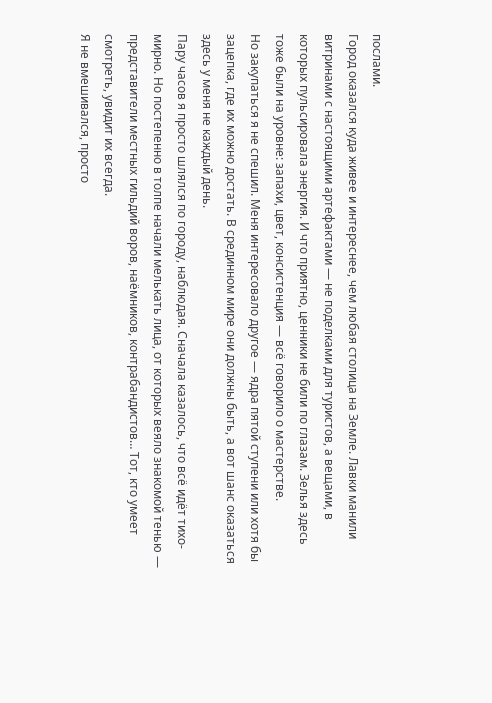послами.
Город оказался куда живее и интереснее, чем любая столица на Земле. Лавки манили витринами с настоящими артефактами — не поделками для туристов, а вещами, в которых пульсировала энергия. И что приятно, ценники не били по глазам. Зелья здесь тоже были на уровне: запахи, цвет, консистенция — всё говорило о мастерстве.
Но закупаться я не спешил. Меня интересовало другое — ядра пятой ступени или хотя бы зацепка, где их можно достать. В срединном мире они должны быть, а вот шанс оказаться здесь у меня не каждый день.
Пару часов я просто шлялся по городу, наблюдая. Сначала казалось, что всё идёт тихо-мирно. Но постепенно в толпе начали мелькать лица, от которых веяло знакомой тенью — представители местных гильдий воров, наёмников, контрабандистов… Тот, кто умеет смотреть, увидит их всегда.
Я не вмешивался, просто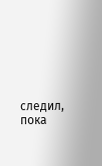следил, пока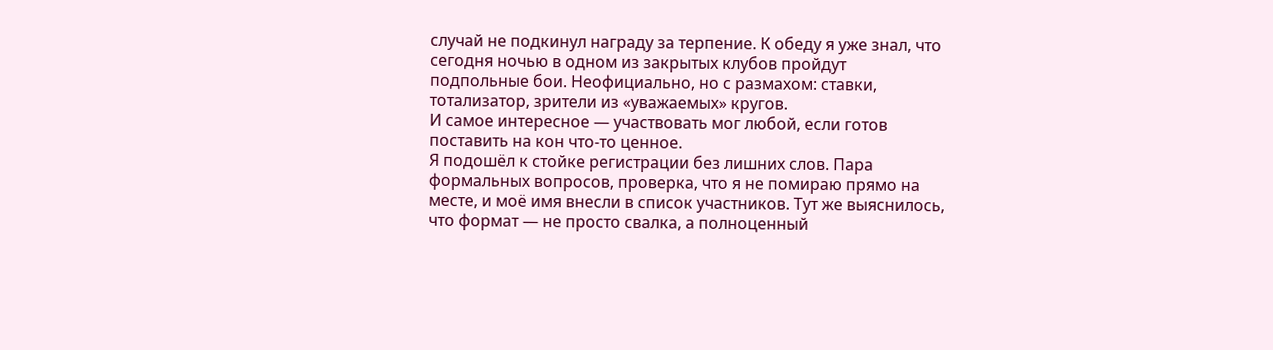случай не подкинул награду за терпение. К обеду я уже знал, что сегодня ночью в одном из закрытых клубов пройдут подпольные бои. Неофициально, но с размахом: ставки, тотализатор, зрители из «уважаемых» кругов.
И самое интересное — участвовать мог любой, если готов поставить на кон что-то ценное.
Я подошёл к стойке регистрации без лишних слов. Пара формальных вопросов, проверка, что я не помираю прямо на месте, и моё имя внесли в список участников. Тут же выяснилось, что формат — не просто свалка, а полноценный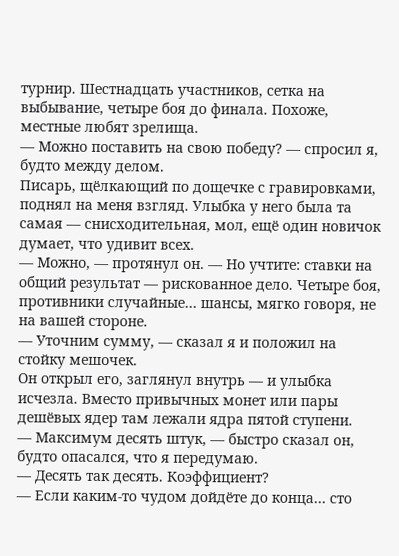турнир. Шестнадцать участников, сетка на выбывание, четыре боя до финала. Похоже, местные любят зрелища.
— Можно поставить на свою победу? — спросил я, будто между делом.
Писарь, щёлкающий по дощечке с гравировками, поднял на меня взгляд. Улыбка у него была та самая — снисходительная, мол, ещё один новичок думает, что удивит всех.
— Можно, — протянул он. — Но учтите: ставки на общий результат — рискованное дело. Четыре боя, противники случайные… шансы, мягко говоря, не на вашей стороне.
— Уточним сумму, — сказал я и положил на стойку мешочек.
Он открыл его, заглянул внутрь — и улыбка исчезла. Вместо привычных монет или пары дешёвых ядер там лежали ядра пятой ступени.
— Максимум десять штук, — быстро сказал он, будто опасался, что я передумаю.
— Десять так десять. Коэффициент?
— Если каким-то чудом дойдёте до конца… сто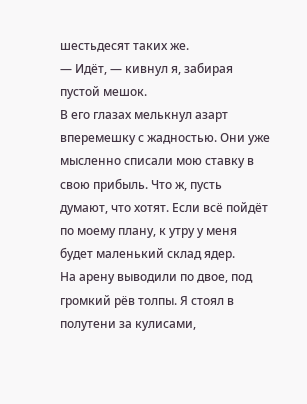шестьдесят таких же.
— Идёт, — кивнул я, забирая пустой мешок.
В его глазах мелькнул азарт вперемешку с жадностью. Они уже мысленно списали мою ставку в свою прибыль. Что ж, пусть думают, что хотят. Если всё пойдёт по моему плану, к утру у меня будет маленький склад ядер.
На арену выводили по двое, под громкий рёв толпы. Я стоял в полутени за кулисами,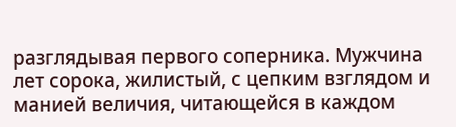разглядывая первого соперника. Мужчина лет сорока, жилистый, с цепким взглядом и манией величия, читающейся в каждом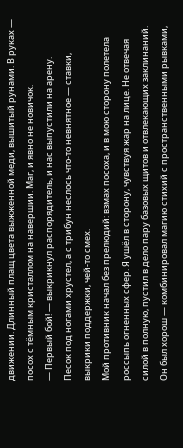движении. Длинный плащ цвета выжженной меди, вышитый рунами. В руках — посох с тёмным кристаллом на навершии. Маг, и явно не новичок.
— Первый бой! — выкрикнул распорядитель, и нас выпустили на арену.
Песок под ногами хрустел, а с трибун неслось что-то невнятное — ставки, выкрики поддержки, чей-то смех.
Мой противник начал без прелюдий: взмах посоха, и в мою сторону полетела россыпь огненных сфер. Я ушёл в сторону, чувствуя жар на лице. Не отвечая силой в полную, пустил в дело пару базовых щитов и отвлекающих заклинаний.
Он был хорош — комбинировал магию стихий с пространственными рывками,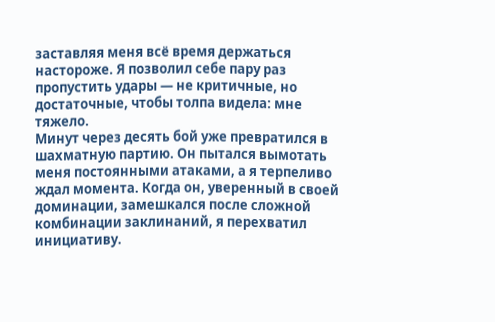заставляя меня всё время держаться настороже. Я позволил себе пару раз пропустить удары — не критичные, но достаточные, чтобы толпа видела: мне тяжело.
Минут через десять бой уже превратился в шахматную партию. Он пытался вымотать меня постоянными атаками, а я терпеливо ждал момента. Когда он, уверенный в своей доминации, замешкался после сложной комбинации заклинаний, я перехватил инициативу.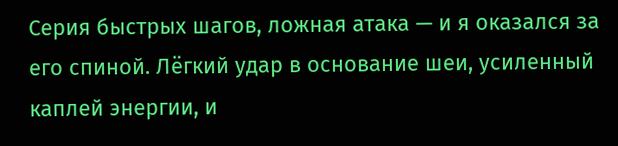Серия быстрых шагов, ложная атака — и я оказался за его спиной. Лёгкий удар в основание шеи, усиленный каплей энергии, и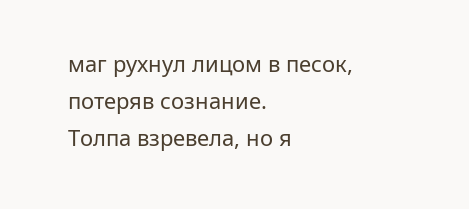маг рухнул лицом в песок, потеряв сознание.
Толпа взревела, но я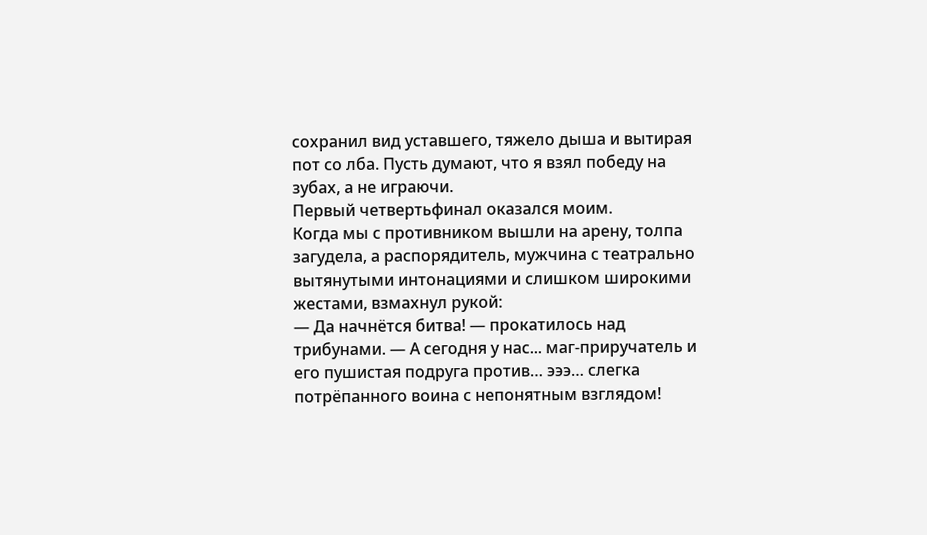сохранил вид уставшего, тяжело дыша и вытирая пот со лба. Пусть думают, что я взял победу на зубах, а не играючи.
Первый четвертьфинал оказался моим.
Когда мы с противником вышли на арену, толпа загудела, а распорядитель, мужчина с театрально вытянутыми интонациями и слишком широкими жестами, взмахнул рукой:
— Да начнётся битва! — прокатилось над трибунами. — А сегодня у нас... маг-приручатель и его пушистая подруга против… эээ… слегка потрёпанного воина с непонятным взглядом!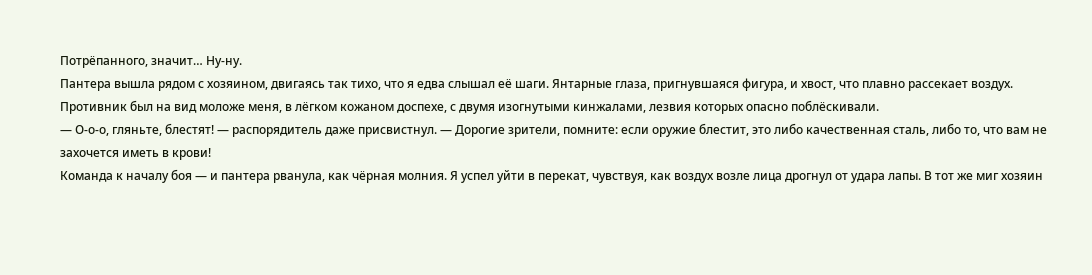Потрёпанного, значит… Ну-ну.
Пантера вышла рядом с хозяином, двигаясь так тихо, что я едва слышал её шаги. Янтарные глаза, пригнувшаяся фигура, и хвост, что плавно рассекает воздух. Противник был на вид моложе меня, в лёгком кожаном доспехе, с двумя изогнутыми кинжалами, лезвия которых опасно поблёскивали.
— О-о-о, гляньте, блестят! — распорядитель даже присвистнул. — Дорогие зрители, помните: если оружие блестит, это либо качественная сталь, либо то, что вам не захочется иметь в крови!
Команда к началу боя — и пантера рванула, как чёрная молния. Я успел уйти в перекат, чувствуя, как воздух возле лица дрогнул от удара лапы. В тот же миг хозяин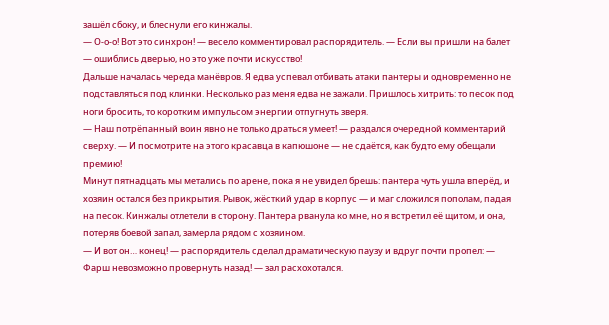зашёл сбоку, и блеснули его кинжалы.
— О-о-о! Вот это синхрон! — весело комментировал распорядитель. — Если вы пришли на балет — ошиблись дверью, но это уже почти искусство!
Дальше началась череда манёвров. Я едва успевал отбивать атаки пантеры и одновременно не подставляться под клинки. Несколько раз меня едва не зажали. Пришлось хитрить: то песок под ноги бросить, то коротким импульсом энергии отпугнуть зверя.
— Наш потрёпанный воин явно не только драться умеет! — раздался очередной комментарий сверху. — И посмотрите на этого красавца в капюшоне — не сдаётся, как будто ему обещали премию!
Минут пятнадцать мы метались по арене, пока я не увидел брешь: пантера чуть ушла вперёд, и хозяин остался без прикрытия. Рывок, жёсткий удар в корпус — и маг сложился пополам, падая на песок. Кинжалы отлетели в сторону. Пантера рванула ко мне, но я встретил её щитом, и она, потеряв боевой запал, замерла рядом с хозяином.
— И вот он… конец! — распорядитель сделал драматическую паузу и вдруг почти пропел: — Фарш невозможно провернуть назад! — зал расхохотался.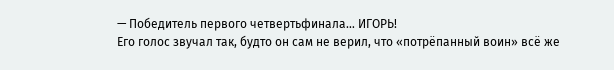— Победитель первого четвертьфинала… ИГОРЬ!
Его голос звучал так, будто он сам не верил, что «потрёпанный воин» всё же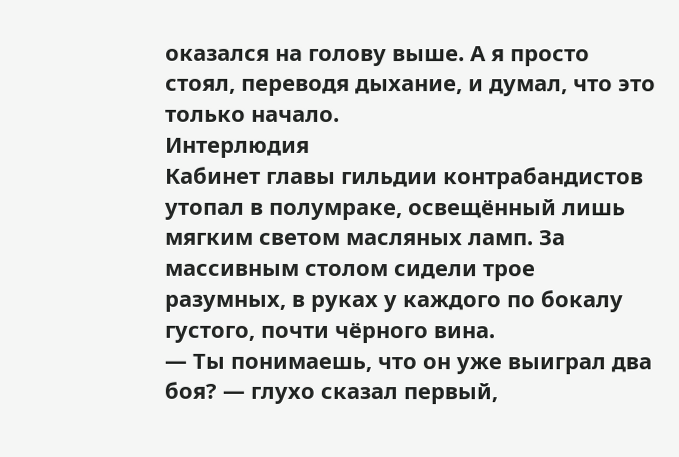оказался на голову выше. А я просто стоял, переводя дыхание, и думал, что это только начало.
Интерлюдия
Кабинет главы гильдии контрабандистов утопал в полумраке, освещённый лишь мягким светом масляных ламп. За массивным столом сидели трое разумных, в руках у каждого по бокалу густого, почти чёрного вина.
— Ты понимаешь, что он уже выиграл два боя? — глухо сказал первый,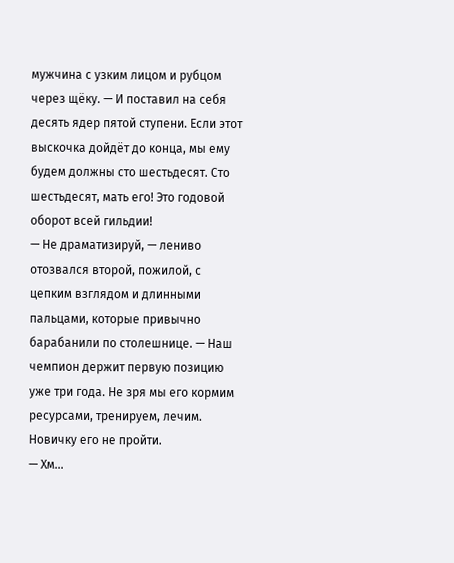мужчина с узким лицом и рубцом через щёку. — И поставил на себя десять ядер пятой ступени. Если этот выскочка дойдёт до конца, мы ему будем должны сто шестьдесят. Сто шестьдесят, мать его! Это годовой оборот всей гильдии!
— Не драматизируй, — лениво отозвался второй, пожилой, с цепким взглядом и длинными пальцами, которые привычно барабанили по столешнице. — Наш чемпион держит первую позицию уже три года. Не зря мы его кормим ресурсами, тренируем, лечим. Новичку его не пройти.
— Хм…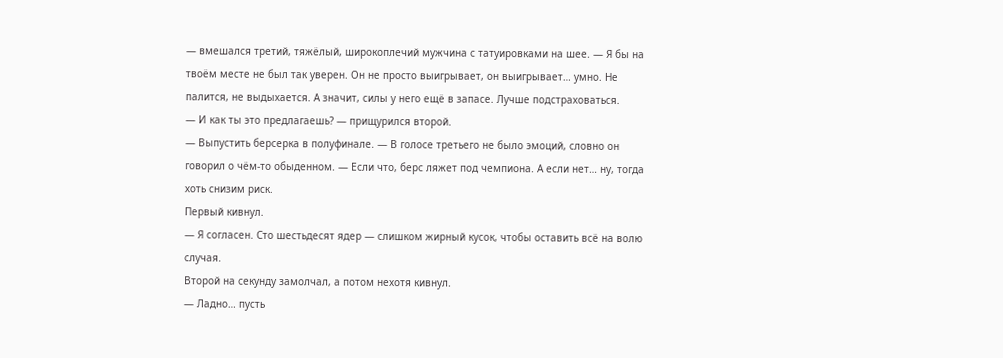— вмешался третий, тяжёлый, широкоплечий мужчина с татуировками на шее. — Я бы на твоём месте не был так уверен. Он не просто выигрывает, он выигрывает… умно. Не палится, не выдыхается. А значит, силы у него ещё в запасе. Лучше подстраховаться.
— И как ты это предлагаешь? — прищурился второй.
— Выпустить берсерка в полуфинале. — В голосе третьего не было эмоций, словно он говорил о чём-то обыденном. — Если что, берс ляжет под чемпиона. А если нет… ну, тогда хоть снизим риск.
Первый кивнул.
— Я согласен. Сто шестьдесят ядер — слишком жирный кусок, чтобы оставить всё на волю случая.
Второй на секунду замолчал, а потом нехотя кивнул.
— Ладно… пусть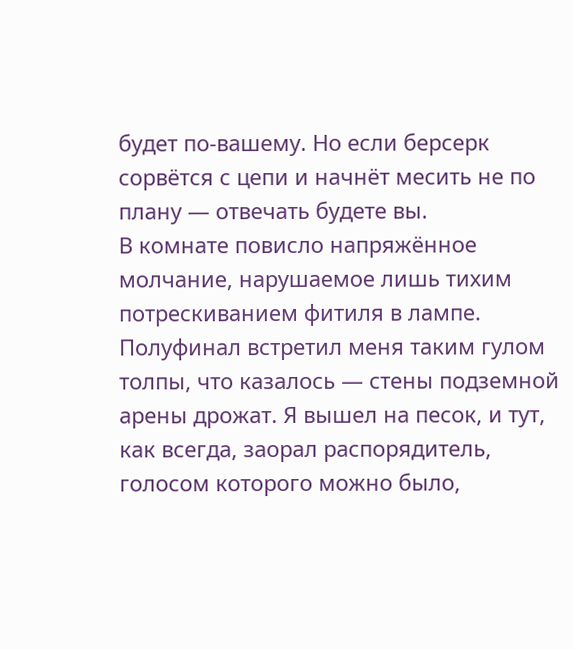будет по-вашему. Но если берсерк сорвётся с цепи и начнёт месить не по плану — отвечать будете вы.
В комнате повисло напряжённое молчание, нарушаемое лишь тихим потрескиванием фитиля в лампе.
Полуфинал встретил меня таким гулом толпы, что казалось — стены подземной арены дрожат. Я вышел на песок, и тут, как всегда, заорал распорядитель, голосом которого можно было,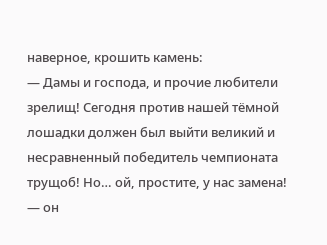наверное, крошить камень:
— Дамы и господа, и прочие любители зрелищ! Сегодня против нашей тёмной лошадки должен был выйти великий и несравненный победитель чемпионата трущоб! Но… ой, простите, у нас замена! — он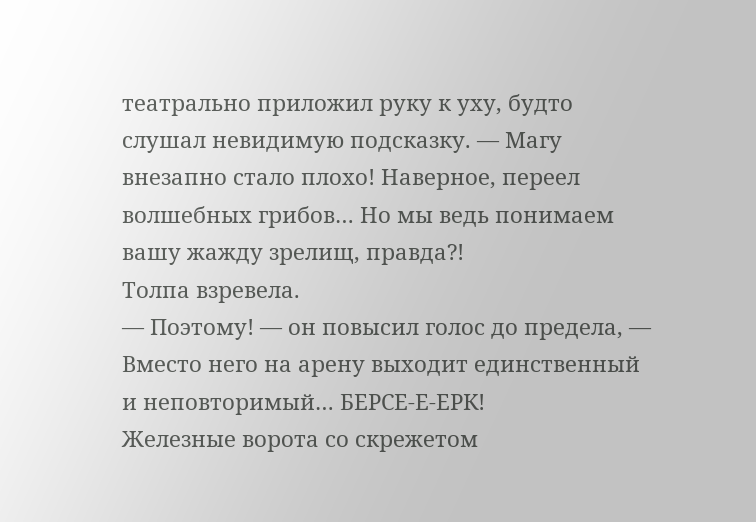театрально приложил руку к уху, будто слушал невидимую подсказку. — Магу внезапно стало плохо! Наверное, переел волшебных грибов… Но мы ведь понимаем вашу жажду зрелищ, правда?!
Толпа взревела.
— Поэтому! — он повысил голос до предела, — Вместо него на арену выходит единственный и неповторимый… БЕРСЕ-Е-ЕРК!
Железные ворота со скрежетом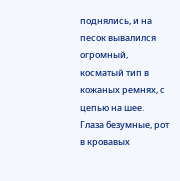поднялись, и на песок вывалился огромный, косматый тип в кожаных ремнях, с цепью на шее. Глаза безумные, рот в кровавых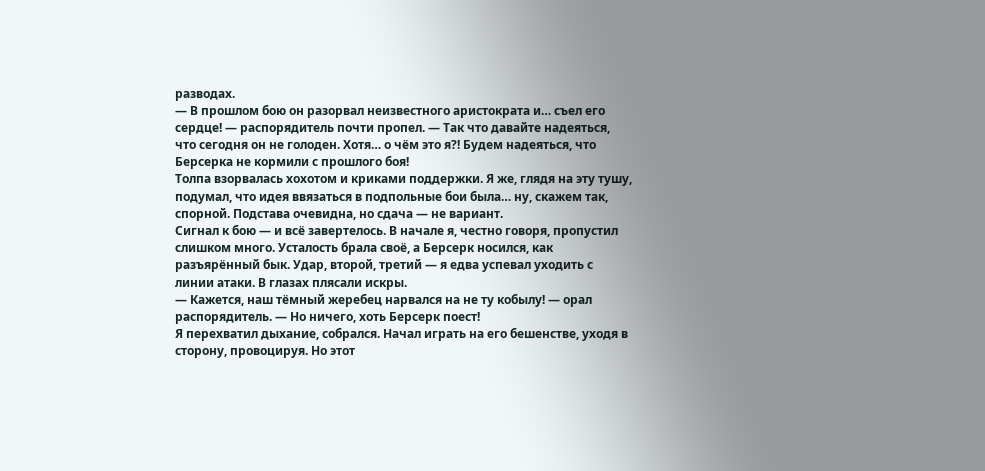разводах.
— В прошлом бою он разорвал неизвестного аристократа и… съел его сердце! — распорядитель почти пропел. — Так что давайте надеяться, что сегодня он не голоден. Хотя… о чём это я?! Будем надеяться, что Берсерка не кормили с прошлого боя!
Толпа взорвалась хохотом и криками поддержки. Я же, глядя на эту тушу, подумал, что идея ввязаться в подпольные бои была… ну, скажем так, спорной. Подстава очевидна, но сдача — не вариант.
Сигнал к бою — и всё завертелось. В начале я, честно говоря, пропустил слишком много. Усталость брала своё, а Берсерк носился, как разъярённый бык. Удар, второй, третий — я едва успевал уходить с линии атаки. В глазах плясали искры.
— Кажется, наш тёмный жеребец нарвался на не ту кобылу! — орал распорядитель. — Но ничего, хоть Берсерк поест!
Я перехватил дыхание, собрался. Начал играть на его бешенстве, уходя в сторону, провоцируя. Но этот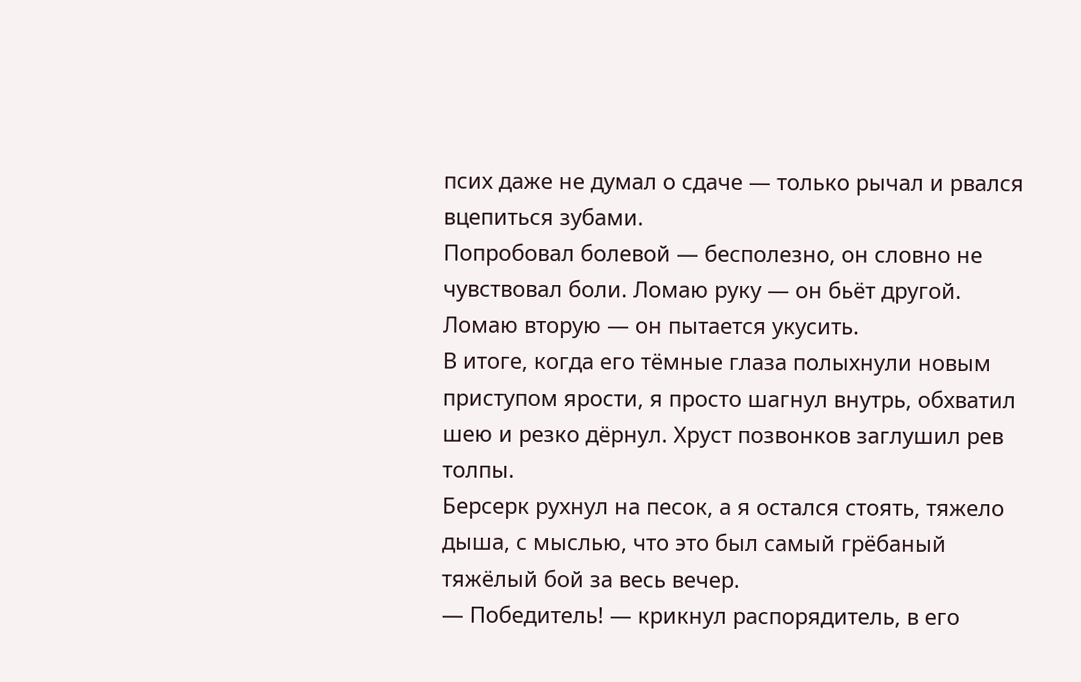псих даже не думал о сдаче — только рычал и рвался вцепиться зубами.
Попробовал болевой — бесполезно, он словно не чувствовал боли. Ломаю руку — он бьёт другой. Ломаю вторую — он пытается укусить.
В итоге, когда его тёмные глаза полыхнули новым приступом ярости, я просто шагнул внутрь, обхватил шею и резко дёрнул. Хруст позвонков заглушил рев толпы.
Берсерк рухнул на песок, а я остался стоять, тяжело дыша, с мыслью, что это был самый грёбаный тяжёлый бой за весь вечер.
— Победитель! — крикнул распорядитель, в его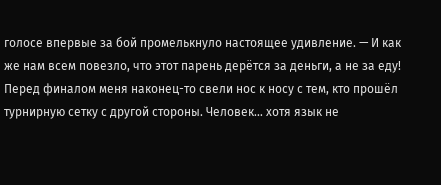голосе впервые за бой промелькнуло настоящее удивление. — И как же нам всем повезло, что этот парень дерётся за деньги, а не за еду!
Перед финалом меня наконец-то свели нос к носу с тем, кто прошёл турнирную сетку с другой стороны. Человек… хотя язык не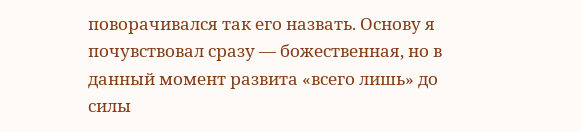поворачивался так его назвать. Основу я почувствовал сразу — божественная, но в данный момент развита «всего лишь» до силы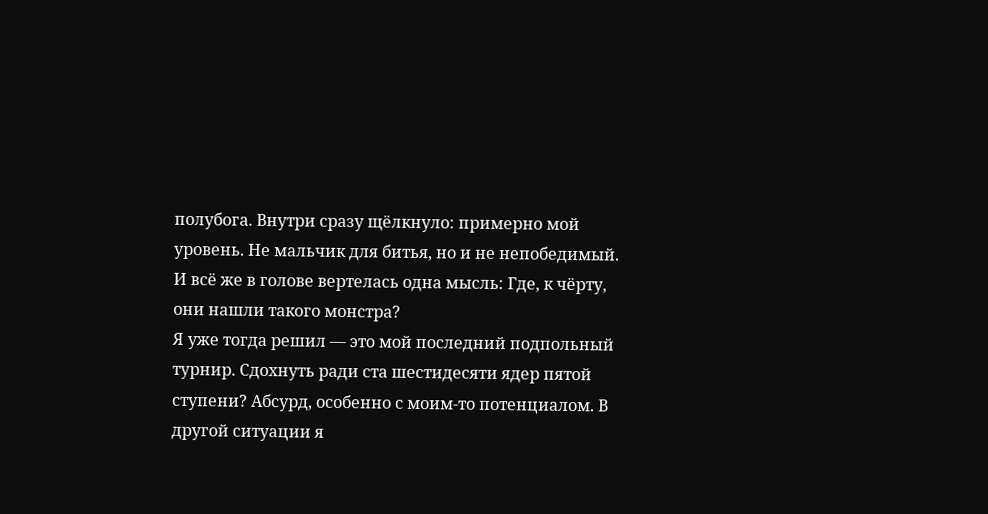полубога. Внутри сразу щёлкнуло: примерно мой уровень. Не мальчик для битья, но и не непобедимый.
И всё же в голове вертелась одна мысль: Где, к чёрту, они нашли такого монстра?
Я уже тогда решил — это мой последний подпольный турнир. Сдохнуть ради ста шестидесяти ядер пятой ступени? Абсурд, особенно с моим-то потенциалом. В другой ситуации я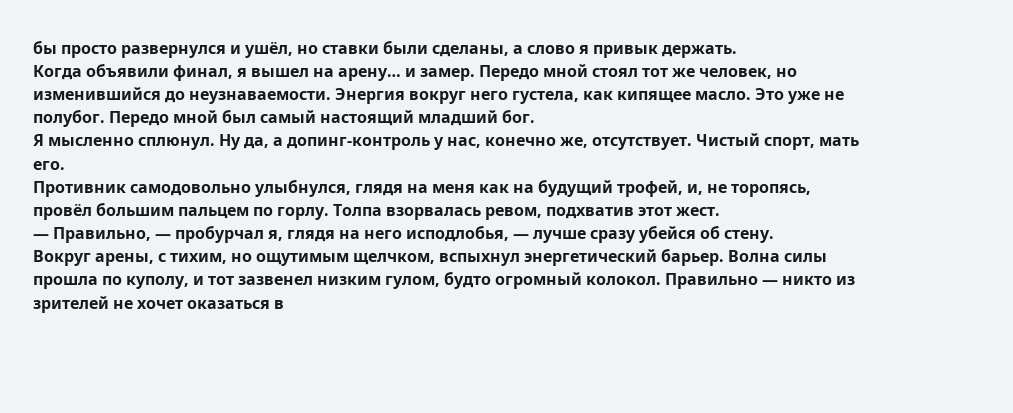бы просто развернулся и ушёл, но ставки были сделаны, а слово я привык держать.
Когда объявили финал, я вышел на арену… и замер. Передо мной стоял тот же человек, но изменившийся до неузнаваемости. Энергия вокруг него густела, как кипящее масло. Это уже не полубог. Передо мной был самый настоящий младший бог.
Я мысленно сплюнул. Ну да, а допинг-контроль у нас, конечно же, отсутствует. Чистый спорт, мать его.
Противник самодовольно улыбнулся, глядя на меня как на будущий трофей, и, не торопясь, провёл большим пальцем по горлу. Толпа взорвалась ревом, подхватив этот жест.
— Правильно, — пробурчал я, глядя на него исподлобья, — лучше сразу убейся об стену.
Вокруг арены, с тихим, но ощутимым щелчком, вспыхнул энергетический барьер. Волна силы прошла по куполу, и тот зазвенел низким гулом, будто огромный колокол. Правильно — никто из зрителей не хочет оказаться в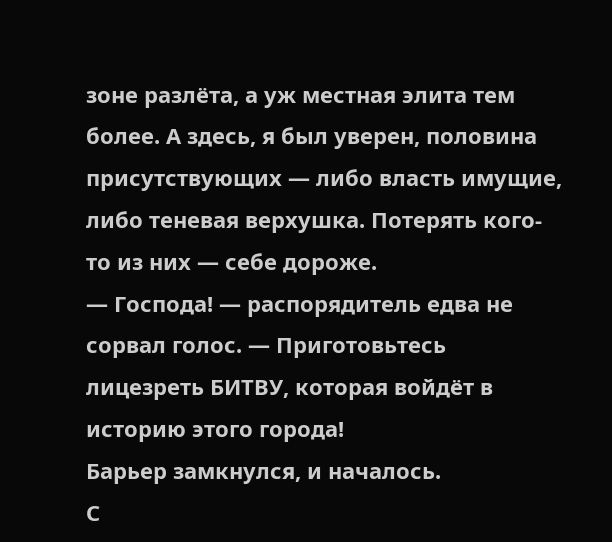зоне разлёта, а уж местная элита тем более. А здесь, я был уверен, половина присутствующих — либо власть имущие, либо теневая верхушка. Потерять кого-то из них — себе дороже.
— Господа! — распорядитель едва не сорвал голос. — Приготовьтесь лицезреть БИТВУ, которая войдёт в историю этого города!
Барьер замкнулся, и началось.
С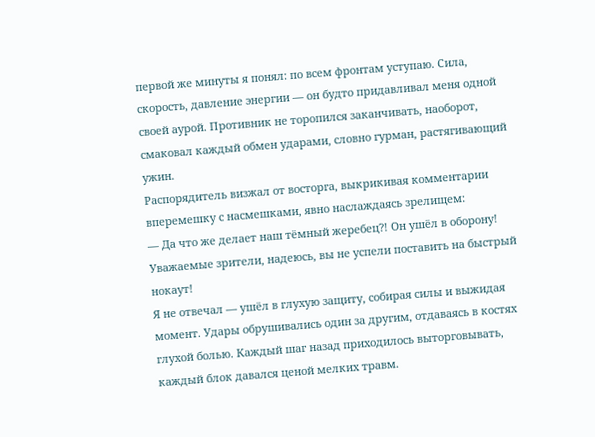первой же минуты я понял: по всем фронтам уступаю. Сила, скорость, давление энергии — он будто придавливал меня одной своей аурой. Противник не торопился заканчивать, наоборот, смаковал каждый обмен ударами, словно гурман, растягивающий ужин.
Распорядитель визжал от восторга, выкрикивая комментарии вперемешку с насмешками, явно наслаждаясь зрелищем:
— Да что же делает наш тёмный жеребец?! Он ушёл в оборону! Уважаемые зрители, надеюсь, вы не успели поставить на быстрый нокаут!
Я не отвечал — ушёл в глухую защиту, собирая силы и выжидая момент. Удары обрушивались один за другим, отдаваясь в костях глухой болью. Каждый шаг назад приходилось выторговывать, каждый блок давался ценой мелких травм.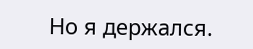Но я держался.